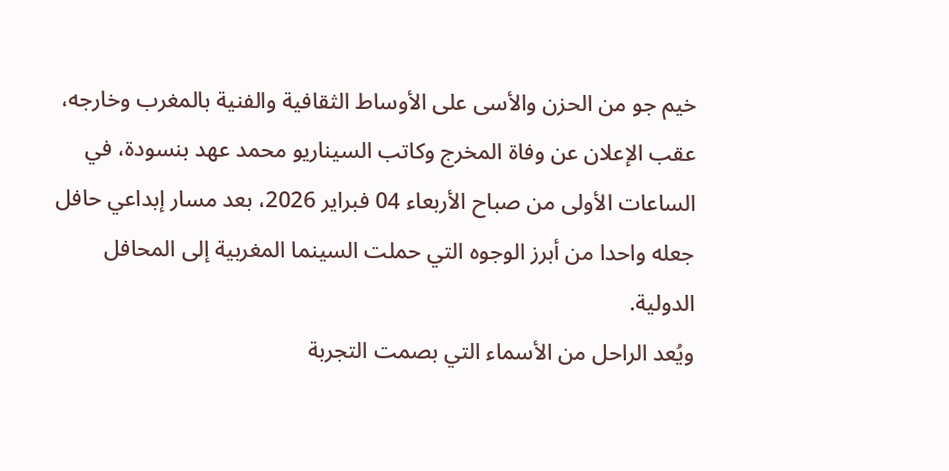خيم جو من الحزن والأسى على الأوساط الثقافية والفنية بالمغرب وخارجه، عقب الإعلان عن وفاة المخرج وكاتب السيناريو محمد عهد بنسودة، في الساعات الأولى من صباح الأربعاء 04 فبراير 2026، بعد مسار إبداعي حافل جعله واحدا من أبرز الوجوه التي حملت السينما المغربية إلى المحافل الدولية.
ويُعد الراحل من الأسماء التي بصمت التجربة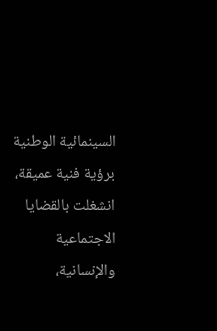السينمائية الوطنية برؤية فنية عميقة، انشغلت بالقضايا الاجتماعية والإنسانية،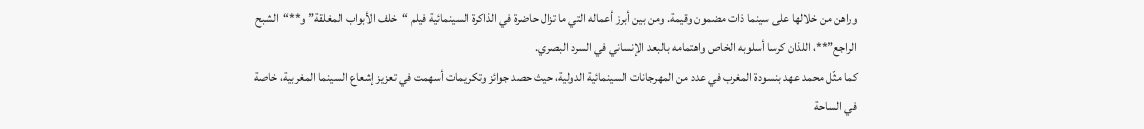وراهن من خلالها على سينما ذات مضمون وقيمة. ومن بين أبرز أعماله التي ما تزال حاضرة في الذاكرة السينمائية فيلم “خلف الأبواب المغلقة” و**“الشبح الراجع”**، اللذان كرسا أسلوبه الخاص واهتمامه بالبعد الإنساني في السرد البصري.
كما مثّل محمد عهد بنسودة المغرب في عدد من المهرجانات السينمائية الدولية، حيث حصد جوائز وتكريمات أسهمت في تعزيز إشعاع السينما المغربية، خاصة في الساحة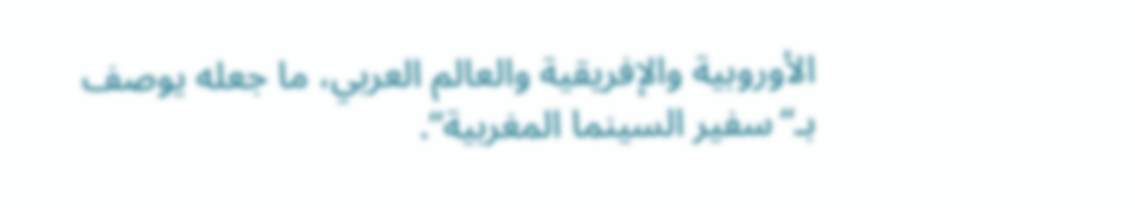الأوروبية والإفريقية والعالم العربي، ما جعله يوصف بـ“سفير السينما المغربية”.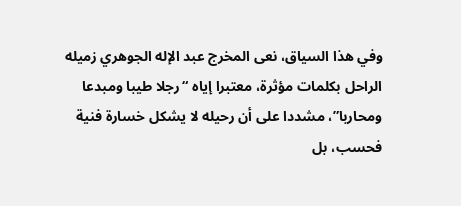وفي هذا السياق، نعى المخرج عبد الإله الجوهري زميله الراحل بكلمات مؤثرة، معتبرا إياه “رجلا طيبا ومبدعا ومحاربا”، مشددا على أن رحيله لا يشكل خسارة فنية فحسب، بل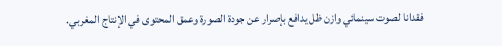فقدانا لصوت سينمائي وازن ظل يدافع بإصرار عن جودة الصورة وعمق المحتوى في الإنتاج المغربي.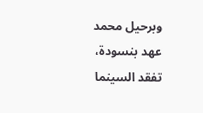وبرحيل محمد عهد بنسودة، تفقد السينما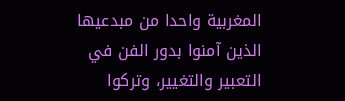المغربية واحدا من مبدعيها الذين آمنوا بدور الفن في التعبير والتغيير، وتركوا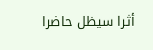أثرا سيظل حاضرا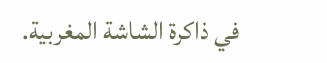في ذاكرة الشاشة المغربية.